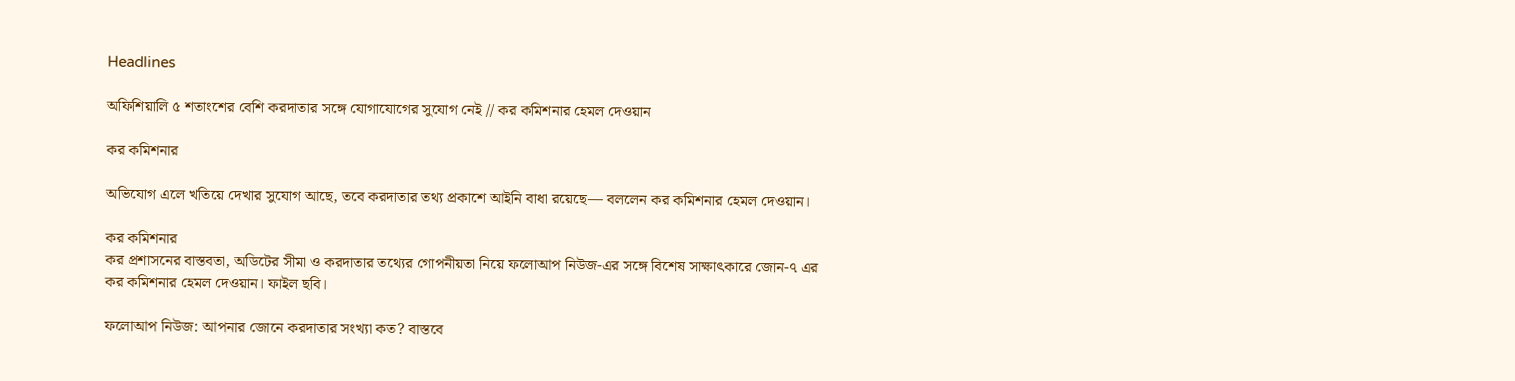Headlines

অফিশিয়ালি ৫ শতাংশের বেশি করদাতার সঙ্গে যোগাযোগের সুযোগ নেই // কর কমিশনার হেমল দেওয়ান

কর কমিশনার

অভিযোগ এলে খতিয়ে দেখার সুযোগ আছে, তবে করদাতার তথ্য প্রকাশে আইনি বাধা রয়েছে— বললেন কর কমিশনার হেমল দেওয়ান।

কর কমিশনার
কর প্রশাসনের বাস্তবতা, অডিটের সীমা ও করদাতার তথ্যের গোপনীয়তা নিয়ে ফলোআপ নিউজ-এর সঙ্গে বিশেষ সাক্ষাৎকারে জোন-৭ এর কর কমিশনার হেমল দেওয়ান। ফাইল ছবি।

ফলোআপ নিউজ: আপনার জোনে করদাতার সংখ্যা কত? বাস্তবে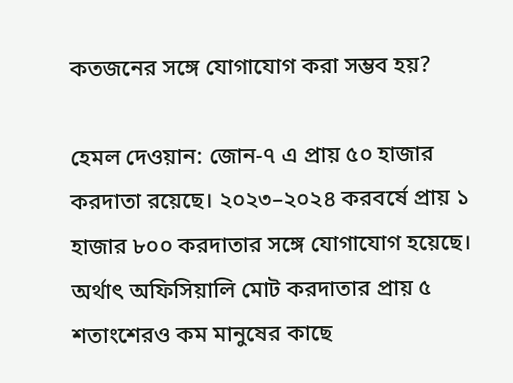কতজনের সঙ্গে যোগাযোগ করা সম্ভব হয়?

হেমল দেওয়ান: জোন-৭ এ প্রায় ৫০ হাজার করদাতা রয়েছে। ২০২৩–২০২৪ করবর্ষে প্রায় ১ হাজার ৮০০ করদাতার সঙ্গে যোগাযোগ হয়েছে। অর্থাৎ অফিসিয়ালি মোট করদাতার প্রায় ৫ শতাংশেরও কম মানুষের কাছে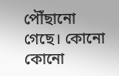পৌঁছানো গেছে। কোনো কোনো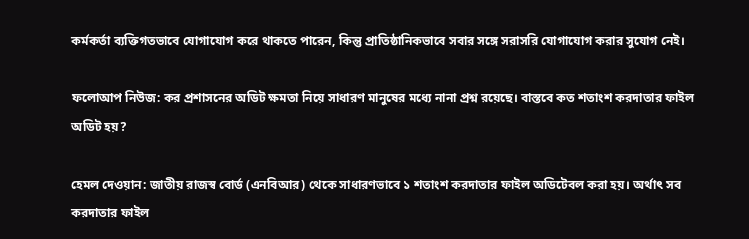কর্মকর্তা ব্যক্তিগতভাবে যোগাযোগ করে থাকতে পারেন, কিন্তু প্রাতিষ্ঠানিকভাবে সবার সঙ্গে সরাসরি যোগাযোগ করার সুযোগ নেই।

ফলোআপ নিউজ: কর প্রশাসনের অডিট ক্ষমতা নিয়ে সাধারণ মানুষের মধ্যে নানা প্রশ্ন রয়েছে। বাস্তবে কত শতাংশ করদাতার ফাইল অডিট হয়?

হেমল দেওয়ান: জাতীয় রাজস্ব বোর্ড (এনবিআর) থেকে সাধারণভাবে ১ শতাংশ করদাতার ফাইল অডিটেবল করা হয়। অর্থাৎ সব করদাতার ফাইল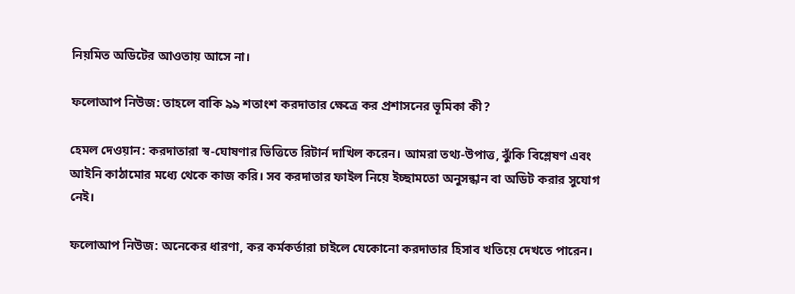নিয়মিত অডিটের আওতায় আসে না।

ফলোআপ নিউজ: তাহলে বাকি ৯৯ শতাংশ করদাতার ক্ষেত্রে কর প্রশাসনের ভূমিকা কী?

হেমল দেওয়ান: করদাতারা স্ব-ঘোষণার ভিত্তিতে রিটার্ন দাখিল করেন। আমরা তথ্য-উপাত্ত, ঝুঁকি বিশ্লেষণ এবং আইনি কাঠামোর মধ্যে থেকে কাজ করি। সব করদাতার ফাইল নিয়ে ইচ্ছামতো অনুসন্ধান বা অডিট করার সুযোগ নেই।

ফলোআপ নিউজ: অনেকের ধারণা, কর কর্মকর্তারা চাইলে যেকোনো করদাতার হিসাব খতিয়ে দেখতে পারেন।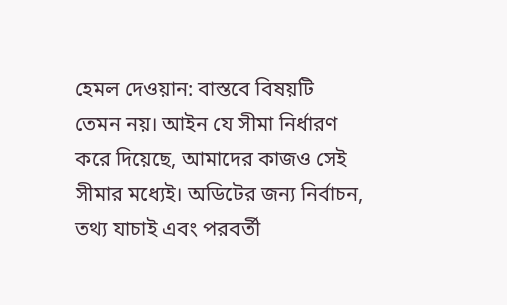হেমল দেওয়ান: বাস্তবে বিষয়টি তেমন নয়। আইন যে সীমা নির্ধারণ করে দিয়েছে, আমাদের কাজও সেই সীমার মধ্যেই। অডিটের জন্য নির্বাচন, তথ্য যাচাই এবং পরবর্তী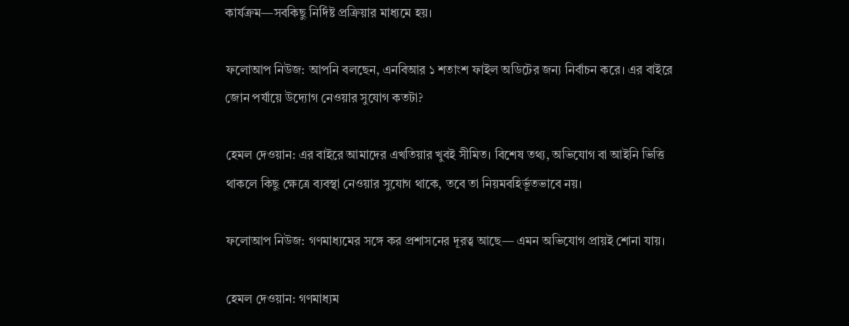কার্যক্রম—সবকিছু নির্দিষ্ট প্রক্রিয়ার মাধ্যমে হয়।

ফলোআপ নিউজ: আপনি বলছেন, এনবিআর ১ শতাংশ ফাইল অডিটের জন্য নির্বাচন করে। এর বাইরে জোন পর্যায়ে উদ্যোগ নেওয়ার সুযোগ কতটা?

হেমল দেওয়ান: এর বাইরে আমাদের এখতিয়ার খুবই সীমিত। বিশেষ তথ্য, অভিযোগ বা আইনি ভিত্তি থাকলে কিছু ক্ষেত্রে ব্যবস্থা নেওয়ার সুযোগ থাকে, তবে তা নিয়মবহির্ভূতভাবে নয়।

ফলোআপ নিউজ: গণমাধ্যমের সঙ্গে কর প্রশাসনের দূরত্ব আছে— এমন অভিযোগ প্রায়ই শোনা যায়।

হেমল দেওয়ান: গণমাধ্যম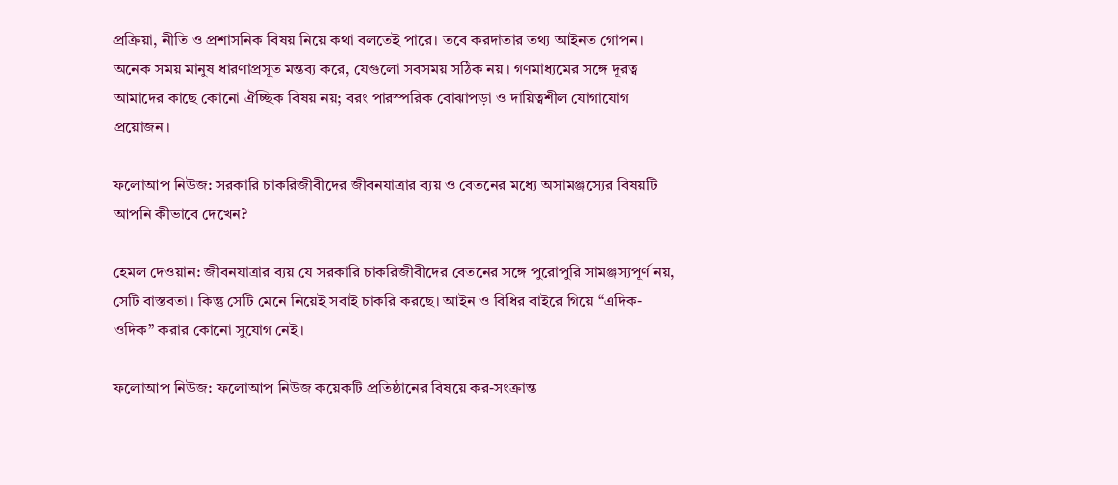প্রক্রিয়া, নীতি ও প্রশাসনিক বিষয় নিয়ে কথা বলতেই পারে। তবে করদাতার তথ্য আইনত গোপন। অনেক সময় মানুষ ধারণাপ্রসূত মন্তব্য করে, যেগুলো সবসময় সঠিক নয়। গণমাধ্যমের সঙ্গে দূরত্ব আমাদের কাছে কোনো ঐচ্ছিক বিষয় নয়; বরং পারস্পরিক বোঝাপড়া ও দায়িত্বশীল যোগাযোগ প্রয়োজন।

ফলোআপ নিউজ: সরকারি চাকরিজীবীদের জীবনযাত্রার ব্যয় ও বেতনের মধ্যে অসামঞ্জস্যের বিষয়টি আপনি কীভাবে দেখেন?

হেমল দেওয়ান: জীবনযাত্রার ব্যয় যে সরকারি চাকরিজীবীদের বেতনের সঙ্গে পুরোপুরি সামঞ্জস্যপূর্ণ নয়, সেটি বাস্তবতা। কিন্তু সেটি মেনে নিয়েই সবাই চাকরি করছে। আইন ও বিধির বাইরে গিয়ে “এদিক-ওদিক” করার কোনো সুযোগ নেই।

ফলোআপ নিউজ: ফলোআপ নিউজ কয়েকটি প্রতিষ্ঠানের বিষয়ে কর-সংক্রান্ত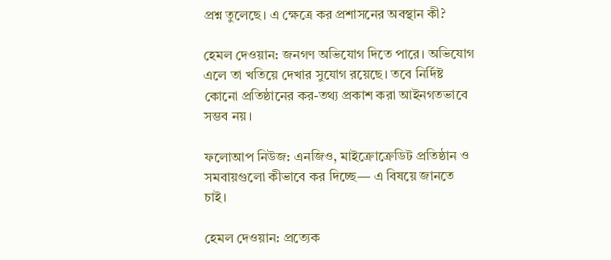প্রশ্ন তুলেছে। এ ক্ষেত্রে কর প্রশাসনের অবস্থান কী?

হেমল দেওয়ান: জনগণ অভিযোগ দিতে পারে। অভিযোগ এলে তা খতিয়ে দেখার সুযোগ রয়েছে। তবে নির্দিষ্ট কোনো প্রতিষ্ঠানের কর-তথ্য প্রকাশ করা আইনগতভাবে সম্ভব নয়।

ফলোআপ নিউজ: এনজিও, মাইক্রোক্রেডিট প্রতিষ্ঠান ও সমবায়গুলো কীভাবে কর দিচ্ছে— এ বিষয়ে জানতে চাই।

হেমল দেওয়ান: প্রত্যেক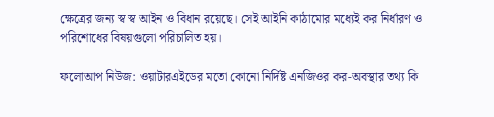ক্ষেত্রের জন্য স্ব স্ব আইন ও বিধান রয়েছে। সেই আইনি কাঠামোর মধ্যেই কর নির্ধারণ ও পরিশোধের বিষয়গুলো পরিচালিত হয়।

ফলোআপ নিউজ: ওয়াটারএইডের মতো কোনো নির্দিষ্ট এনজিওর কর-অবস্থার তথ্য কি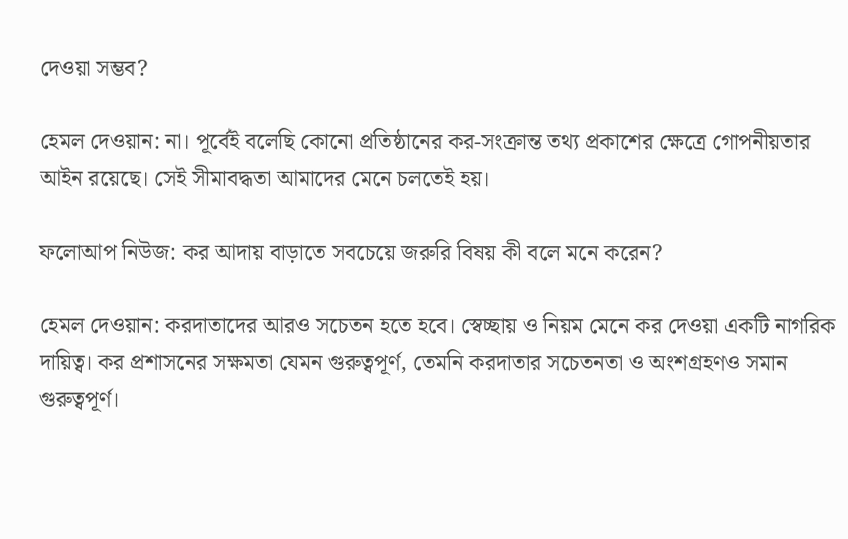দেওয়া সম্ভব?

হেমল দেওয়ান: না। পূর্বেই বলেছি কোনো প্রতিষ্ঠানের কর-সংক্রান্ত তথ্য প্রকাশের ক্ষেত্রে গোপনীয়তার আইন রয়েছে। সেই সীমাবদ্ধতা আমাদের মেনে চলতেই হয়।

ফলোআপ নিউজ: কর আদায় বাড়াতে সবচেয়ে জরুরি বিষয় কী বলে মনে করেন?

হেমল দেওয়ান: করদাতাদের আরও সচেতন হতে হবে। স্বেচ্ছায় ও নিয়ম মেনে কর দেওয়া একটি নাগরিক দায়িত্ব। কর প্রশাসনের সক্ষমতা যেমন গুরুত্বপূর্ণ, তেমনি করদাতার সচেতনতা ও অংশগ্রহণও সমান গুরুত্বপূর্ণ।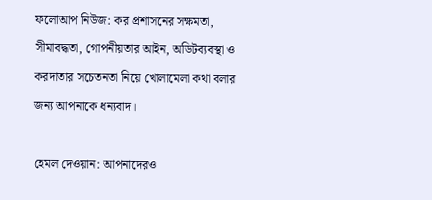ফলোআপ নিউজ: কর প্রশাসনের সক্ষমতা, সীমাবদ্ধতা, গোপনীয়তার আইন, অডিটব্যবস্থা ও করদাতার সচেতনতা নিয়ে খোলামেলা কথা বলার জন্য আপনাকে ধন্যবাদ।

হেমল দেওয়ান: আপনাদেরও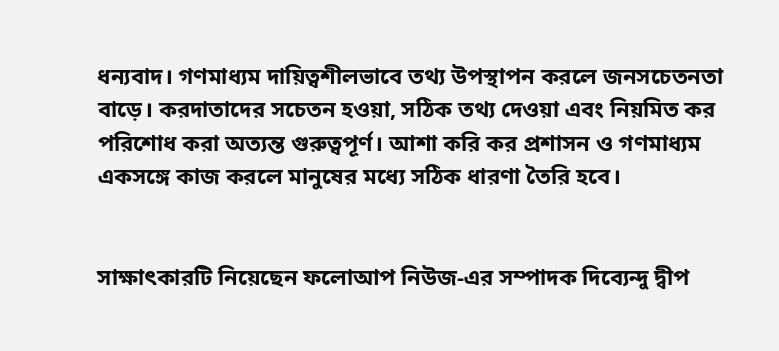ধন্যবাদ। গণমাধ্যম দায়িত্বশীলভাবে তথ্য উপস্থাপন করলে জনসচেতনতা বাড়ে। করদাতাদের সচেতন হওয়া, সঠিক তথ্য দেওয়া এবং নিয়মিত কর পরিশোধ করা অত্যন্ত গুরুত্বপূর্ণ। আশা করি কর প্রশাসন ও গণমাধ্যম একসঙ্গে কাজ করলে মানুষের মধ্যে সঠিক ধারণা তৈরি হবে।


সাক্ষাৎকারটি নিয়েছেন ফলোআপ নিউজ-এর সম্পাদক দিব্যেন্দু দ্বীপ